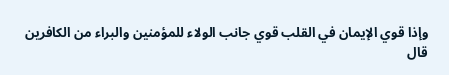وإذا قوي الإيمان في القلب قوي جانب الولاء للمؤمنين والبراء من الكافرين قال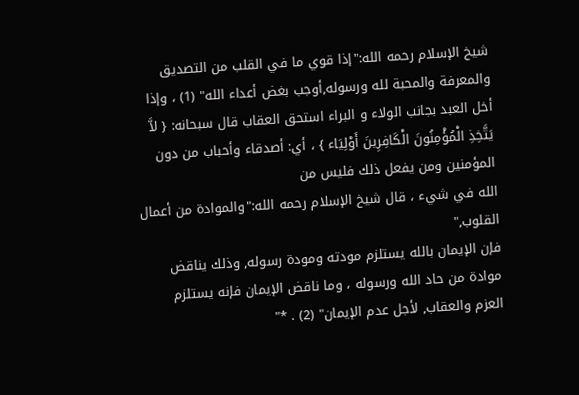شيخ الإسلام رحمه الله:"إذا قوي ما في القلب من التصديق والمعرفة والمحبة لله ورسوله,أوجب بغض أعداء الله" (1) ، وإذا أخل العبد بجانب الولاء و البراء استحق العقاب قال سبحانه: { لاَّ يَتَّخِذِ الْمُؤْمِنُونَ الْكَافِرِينَ أَوْلِيَاء } ، أي: أصدقاء وأحباب من دون المؤمنين ومن يفعل ذلك فليس من
الله في شيء ، قال شيخ الإسلام رحمه الله:"والموادة من أعمال القلوب,"
فإن الإيمان بالله يستلزم مودته ومودة رسوله, وذلك يناقض موادة من حاد الله ورسوله ، وما ناقض الإيمان فإنه يستلزم العزم والعقاب, لأجل عدم الإيمان" (2) . *"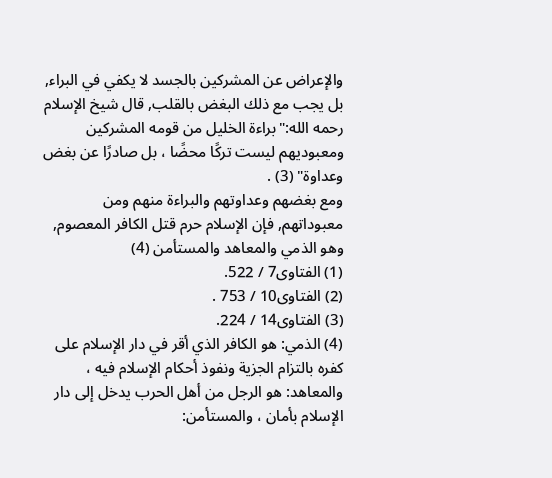والإعراض عن المشركين بالجسد لا يكفي في البراء, بل يجب مع ذلك البغض بالقلب, قال شيخ الإسلام رحمه الله:"براءة الخليل من قومه المشركين ومعبوديهم ليست تركًا محضًا ، بل صادرًا عن بغض وعداوة" (3) .
ومع بغضهم وعداوتهم والبراءة منهم ومن معبوداتهم, فإن الإسلام حرم قتل الكافر المعصوم, وهو الذمي والمعاهد والمستأمن (4)
(1) الفتاوى7 / 522.
(2) الفتاوى10 / 753 .
(3) الفتاوى14 / 224.
(4) الذمي: هو الكافر الذي أقر في دار الإسلام على كفره بالتزام الجزية ونفوذ أحكام الإسلام فيه ، والمعاهد: هو الرجل من أهل الحرب يدخل إلى دار الإسلام بأمان ، والمستأمن: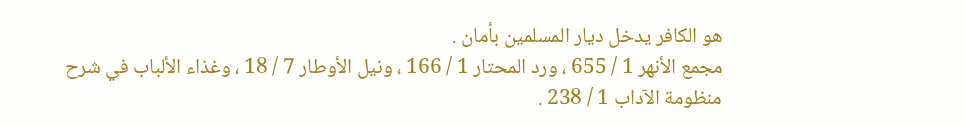هو الكافر يدخل ديار المسلمين بأمان .
مجمع الأنهر 1 / 655 ، ورد المحتار 1 / 166 ، ونيل الأوطار 7 / 18 ، وغذاء الألباب في شرح منظومة الآداب 1 / 238 .